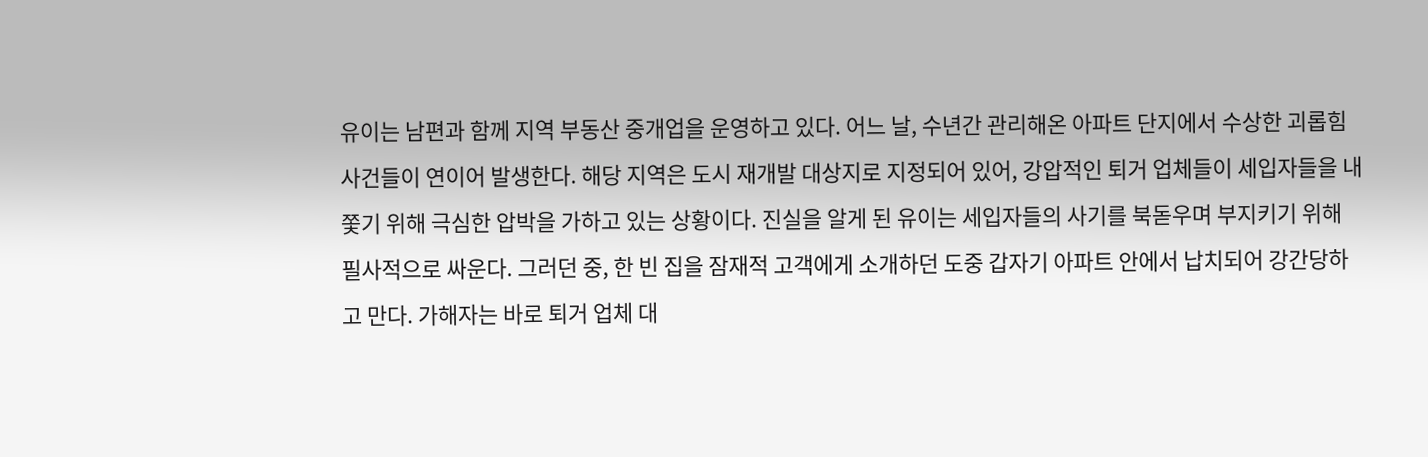유이는 남편과 함께 지역 부동산 중개업을 운영하고 있다. 어느 날, 수년간 관리해온 아파트 단지에서 수상한 괴롭힘 사건들이 연이어 발생한다. 해당 지역은 도시 재개발 대상지로 지정되어 있어, 강압적인 퇴거 업체들이 세입자들을 내쫓기 위해 극심한 압박을 가하고 있는 상황이다. 진실을 알게 된 유이는 세입자들의 사기를 북돋우며 부지키기 위해 필사적으로 싸운다. 그러던 중, 한 빈 집을 잠재적 고객에게 소개하던 도중 갑자기 아파트 안에서 납치되어 강간당하고 만다. 가해자는 바로 퇴거 업체 대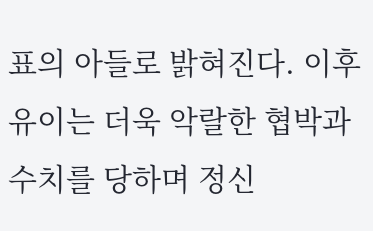표의 아들로 밝혀진다. 이후 유이는 더욱 악랄한 협박과 수치를 당하며 정신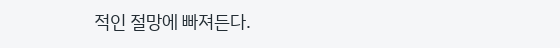적인 절망에 빠져든다.